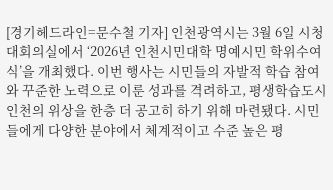[경기헤드라인=문수철 기자] 인천광역시는 3월 6일 시청 대회의실에서 ‘2026년 인천시민대학 명예시민 학위수여식’을 개최했다. 이번 행사는 시민들의 자발적 학습 참여와 꾸준한 노력으로 이룬 성과를 격려하고, 평생학습도시 인천의 위상을 한층 더 공고히 하기 위해 마련됐다. 시민들에게 다양한 분야에서 체계적이고 수준 높은 평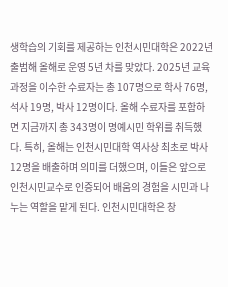생학습의 기회를 제공하는 인천시민대학은 2022년 출범해 올해로 운영 5년 차를 맞았다. 2025년 교육과정을 이수한 수료자는 총 107명으로 학사 76명, 석사 19명, 박사 12명이다. 올해 수료자를 포함하면 지금까지 총 343명이 명예시민 학위를 취득했다. 특히, 올해는 인천시민대학 역사상 최초로 박사 12명을 배출하며 의미를 더했으며, 이들은 앞으로 인천시민교수로 인증되어 배움의 경험을 시민과 나누는 역할을 맡게 된다. 인천시민대학은 창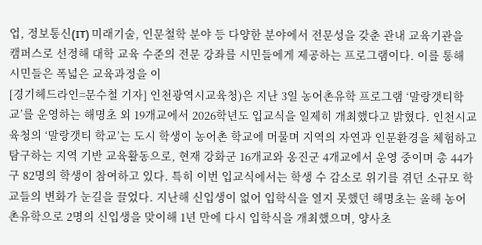업, 정보통신(IT) 미래기술, 인문철학 분야 등 다양한 분야에서 전문성을 갖춘 관내 교육기관을 캠퍼스로 선정해 대학 교육 수준의 전문 강좌를 시민들에게 제공하는 프로그램이다. 이를 통해 시민들은 폭넓은 교육과정을 이
[경기헤드라인=문수철 기자] 인천광역시교육청)은 지난 3일 농어촌유학 프로그램 ‘말랑갯티학교’를 운영하는 해명초 외 19개교에서 2026학년도 입교식을 일제히 개최했다고 밝혔다. 인천시교육청의 ‘말랑갯티 학교’는 도시 학생이 농어촌 학교에 머물며 지역의 자연과 인문환경을 체험하고 탐구하는 지역 기반 교육활동으로, 현재 강화군 16개교와 옹진군 4개교에서 운영 중이며 총 44가구 82명의 학생이 참여하고 있다. 특히 이번 입교식에서는 학생 수 감소로 위기를 겪던 소규모 학교들의 변화가 눈길을 끌었다. 지난해 신입생이 없어 입학식을 열지 못했던 해명초는 올해 농어촌유학으로 2명의 신입생을 맞이해 1년 만에 다시 입학식을 개최했으며, 양사초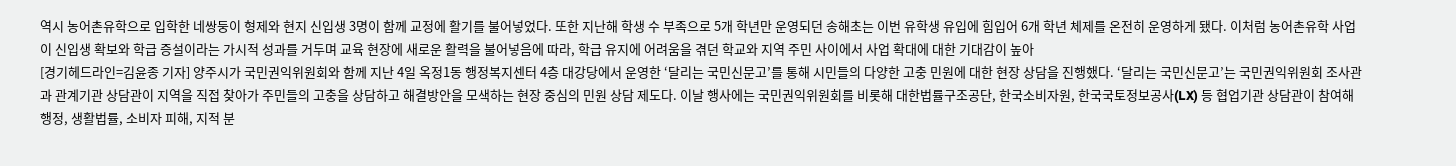역시 농어촌유학으로 입학한 네쌍둥이 형제와 현지 신입생 3명이 함께 교정에 활기를 불어넣었다. 또한 지난해 학생 수 부족으로 5개 학년만 운영되던 송해초는 이번 유학생 유입에 힘입어 6개 학년 체제를 온전히 운영하게 됐다. 이처럼 농어촌유학 사업이 신입생 확보와 학급 증설이라는 가시적 성과를 거두며 교육 현장에 새로운 활력을 불어넣음에 따라, 학급 유지에 어려움을 겪던 학교와 지역 주민 사이에서 사업 확대에 대한 기대감이 높아
[경기헤드라인=김윤종 기자] 양주시가 국민권익위원회와 함께 지난 4일 옥정1동 행정복지센터 4층 대강당에서 운영한 ‘달리는 국민신문고’를 통해 시민들의 다양한 고충 민원에 대한 현장 상담을 진행했다. ‘달리는 국민신문고’는 국민권익위원회 조사관과 관계기관 상담관이 지역을 직접 찾아가 주민들의 고충을 상담하고 해결방안을 모색하는 현장 중심의 민원 상담 제도다. 이날 행사에는 국민권익위원회를 비롯해 대한법률구조공단, 한국소비자원, 한국국토정보공사(LX) 등 협업기관 상담관이 참여해 행정, 생활법률, 소비자 피해, 지적 분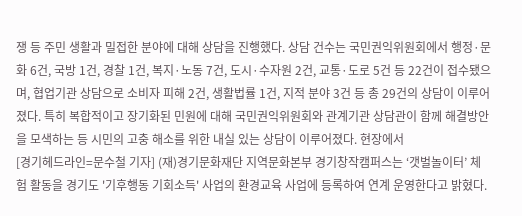쟁 등 주민 생활과 밀접한 분야에 대해 상담을 진행했다. 상담 건수는 국민권익위원회에서 행정·문화 6건, 국방 1건, 경찰 1건, 복지·노동 7건, 도시·수자원 2건, 교통·도로 5건 등 22건이 접수됐으며, 협업기관 상담으로 소비자 피해 2건, 생활법률 1건, 지적 분야 3건 등 총 29건의 상담이 이루어졌다. 특히 복합적이고 장기화된 민원에 대해 국민권익위원회와 관계기관 상담관이 함께 해결방안을 모색하는 등 시민의 고충 해소를 위한 내실 있는 상담이 이루어졌다. 현장에서
[경기헤드라인=문수철 기자] (재)경기문화재단 지역문화본부 경기창작캠퍼스는 ‘갯벌놀이터’ 체험 활동을 경기도 '기후행동 기회소득' 사업의 환경교육 사업에 등록하여 연계 운영한다고 밝혔다.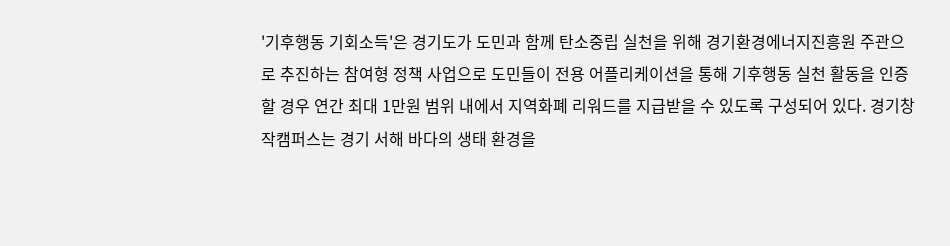'기후행동 기회소득'은 경기도가 도민과 함께 탄소중립 실천을 위해 경기환경에너지진흥원 주관으로 추진하는 참여형 정책 사업으로 도민들이 전용 어플리케이션을 통해 기후행동 실천 활동을 인증할 경우 연간 최대 1만원 범위 내에서 지역화폐 리워드를 지급받을 수 있도록 구성되어 있다. 경기창작캠퍼스는 경기 서해 바다의 생태 환경을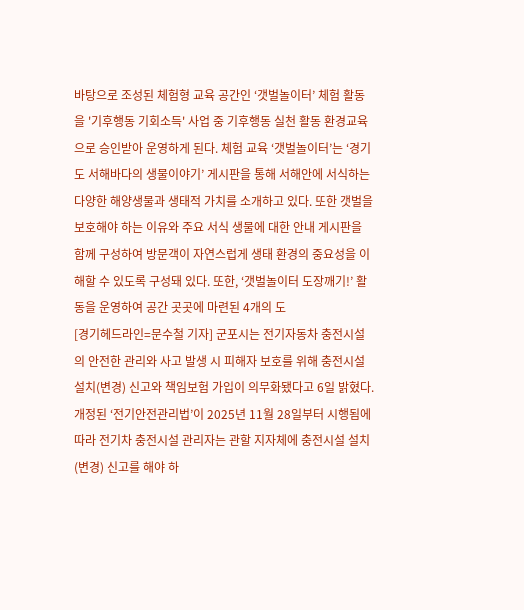바탕으로 조성된 체험형 교육 공간인 ‘갯벌놀이터’ 체험 활동을 '기후행동 기회소득' 사업 중 기후행동 실천 활동 환경교육으로 승인받아 운영하게 된다. 체험 교육 ‘갯벌놀이터’는 ‘경기도 서해바다의 생물이야기’ 게시판을 통해 서해안에 서식하는 다양한 해양생물과 생태적 가치를 소개하고 있다. 또한 갯벌을 보호해야 하는 이유와 주요 서식 생물에 대한 안내 게시판을 함께 구성하여 방문객이 자연스럽게 생태 환경의 중요성을 이해할 수 있도록 구성돼 있다. 또한, ‘갯벌놀이터 도장깨기!’ 활동을 운영하여 공간 곳곳에 마련된 4개의 도
[경기헤드라인=문수철 기자] 군포시는 전기자동차 충전시설의 안전한 관리와 사고 발생 시 피해자 보호를 위해 충전시설 설치(변경) 신고와 책임보험 가입이 의무화됐다고 6일 밝혔다. 개정된 ‘전기안전관리법’이 2025년 11월 28일부터 시행됨에 따라 전기차 충전시설 관리자는 관할 지자체에 충전시설 설치(변경) 신고를 해야 하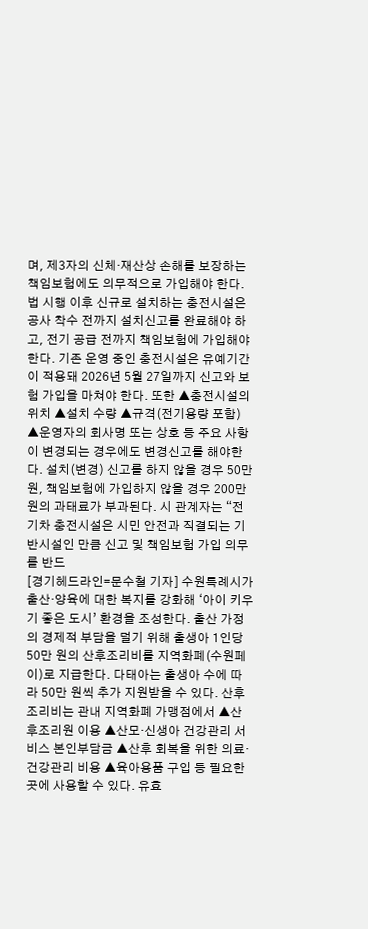며, 제3자의 신체·재산상 손해를 보장하는 책임보험에도 의무적으로 가입해야 한다. 법 시행 이후 신규로 설치하는 충전시설은 공사 착수 전까지 설치신고를 완료해야 하고, 전기 공급 전까지 책임보험에 가입해야 한다. 기존 운영 중인 충전시설은 유예기간이 적용돼 2026년 5월 27일까지 신고와 보험 가입을 마쳐야 한다. 또한 ▲충전시설의 위치 ▲설치 수량 ▲규격(전기용량 포함) ▲운영자의 회사명 또는 상호 등 주요 사항이 변경되는 경우에도 변경신고를 해야한다. 설치(변경) 신고를 하지 않을 경우 50만 원, 책임보험에 가입하지 않을 경우 200만원의 과태료가 부과된다. 시 관계자는 “전기차 충전시설은 시민 안전과 직결되는 기반시설인 만큼 신고 및 책임보험 가입 의무를 반드
[경기헤드라인=문수철 기자] 수원특례시가 출산·양육에 대한 복지를 강화해 ‘아이 키우기 좋은 도시’ 환경을 조성한다. 출산 가정의 경제적 부담을 덜기 위해 출생아 1인당 50만 원의 산후조리비를 지역화폐(수원페이)로 지급한다. 다태아는 출생아 수에 따라 50만 원씩 추가 지원받을 수 있다. 산후조리비는 관내 지역화폐 가맹점에서 ▲산후조리원 이용 ▲산모·신생아 건강관리 서비스 본인부담금 ▲산후 회복을 위한 의료·건강관리 비용 ▲육아용품 구입 등 필요한 곳에 사용할 수 있다. 유효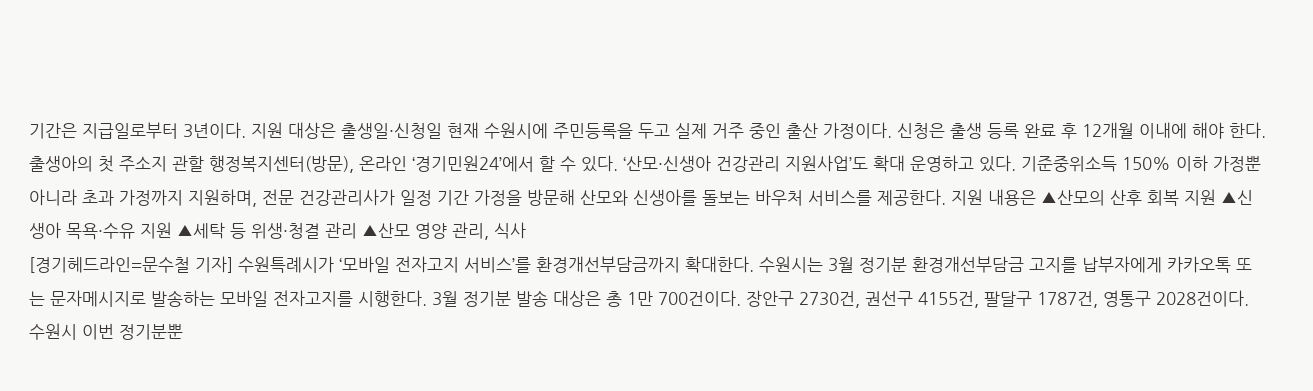기간은 지급일로부터 3년이다. 지원 대상은 출생일·신청일 현재 수원시에 주민등록을 두고 실제 거주 중인 출산 가정이다. 신청은 출생 등록 완료 후 12개월 이내에 해야 한다. 출생아의 첫 주소지 관할 행정복지센터(방문), 온라인 ‘경기민원24’에서 할 수 있다. ‘산모·신생아 건강관리 지원사업’도 확대 운영하고 있다. 기준중위소득 150% 이하 가정뿐 아니라 초과 가정까지 지원하며, 전문 건강관리사가 일정 기간 가정을 방문해 산모와 신생아를 돌보는 바우처 서비스를 제공한다. 지원 내용은 ▲산모의 산후 회복 지원 ▲신생아 목욕·수유 지원 ▲세탁 등 위생·청결 관리 ▲산모 영양 관리, 식사
[경기헤드라인=문수철 기자] 수원특례시가 ‘모바일 전자고지 서비스’를 환경개선부담금까지 확대한다. 수원시는 3월 정기분 환경개선부담금 고지를 납부자에게 카카오톡 또는 문자메시지로 발송하는 모바일 전자고지를 시행한다. 3월 정기분 발송 대상은 총 1만 700건이다. 장안구 2730건, 권선구 4155건, 팔달구 1787건, 영통구 2028건이다. 수원시 이번 정기분뿐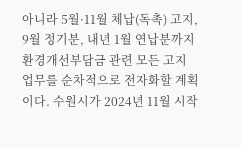아니라 5월·11월 체납(독촉) 고지, 9월 정기분, 내년 1월 연납분까지 환경개선부담금 관련 모든 고지 업무를 순차적으로 전자화할 계획이다. 수원시가 2024년 11월 시작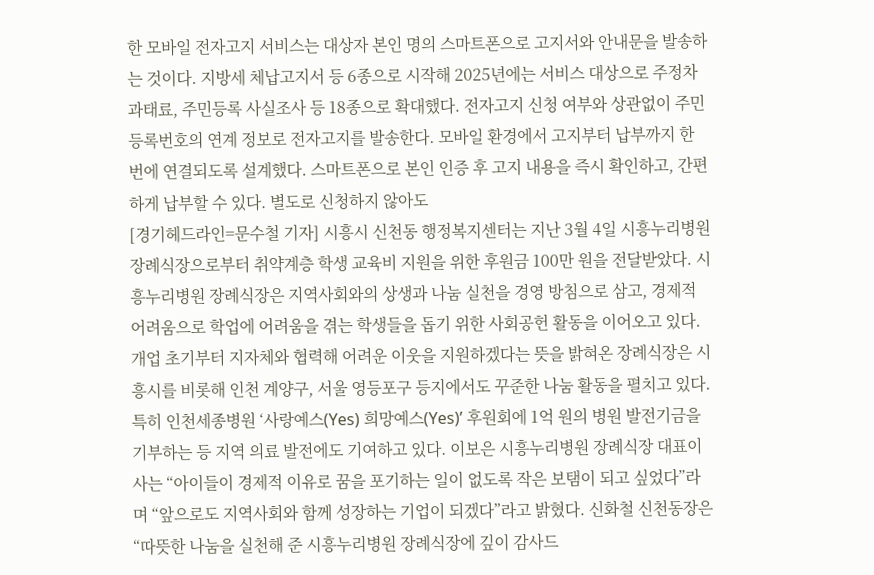한 모바일 전자고지 서비스는 대상자 본인 명의 스마트폰으로 고지서와 안내문을 발송하는 것이다. 지방세 체납고지서 등 6종으로 시작해 2025년에는 서비스 대상으로 주정차 과태료, 주민등록 사실조사 등 18종으로 확대했다. 전자고지 신청 여부와 상관없이 주민등록번호의 연계 정보로 전자고지를 발송한다. 모바일 환경에서 고지부터 납부까지 한 번에 연결되도록 설계했다. 스마트폰으로 본인 인증 후 고지 내용을 즉시 확인하고, 간편하게 납부할 수 있다. 별도로 신청하지 않아도
[경기헤드라인=문수철 기자] 시흥시 신천동 행정복지센터는 지난 3월 4일 시흥누리병원 장례식장으로부터 취약계층 학생 교육비 지원을 위한 후원금 100만 원을 전달받았다. 시흥누리병원 장례식장은 지역사회와의 상생과 나눔 실천을 경영 방침으로 삼고, 경제적 어려움으로 학업에 어려움을 겪는 학생들을 돕기 위한 사회공헌 활동을 이어오고 있다. 개업 초기부터 지자체와 협력해 어려운 이웃을 지원하겠다는 뜻을 밝혀온 장례식장은 시흥시를 비롯해 인천 계양구, 서울 영등포구 등지에서도 꾸준한 나눔 활동을 펼치고 있다. 특히 인천세종병원 ‘사랑예스(Yes) 희망예스(Yes)’ 후원회에 1억 원의 병원 발전기금을 기부하는 등 지역 의료 발전에도 기여하고 있다. 이보은 시흥누리병원 장례식장 대표이사는 “아이들이 경제적 이유로 꿈을 포기하는 일이 없도록 작은 보탬이 되고 싶었다”라며 “앞으로도 지역사회와 함께 성장하는 기업이 되겠다”라고 밝혔다. 신화철 신천동장은 “따뜻한 나눔을 실천해 준 시흥누리병원 장례식장에 깊이 감사드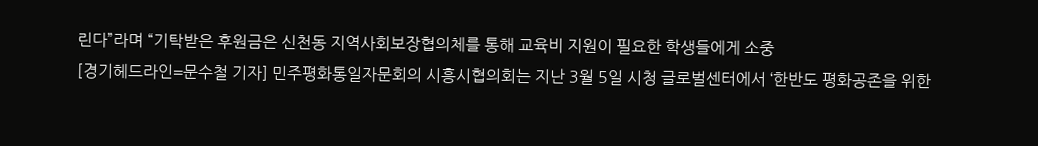린다”라며 “기탁받은 후원금은 신천동 지역사회보장협의체를 통해 교육비 지원이 필요한 학생들에게 소중
[경기헤드라인=문수철 기자] 민주평화통일자문회의 시흥시협의회는 지난 3월 5일 시청 글로벌센터에서 ‘한반도 평화공존을 위한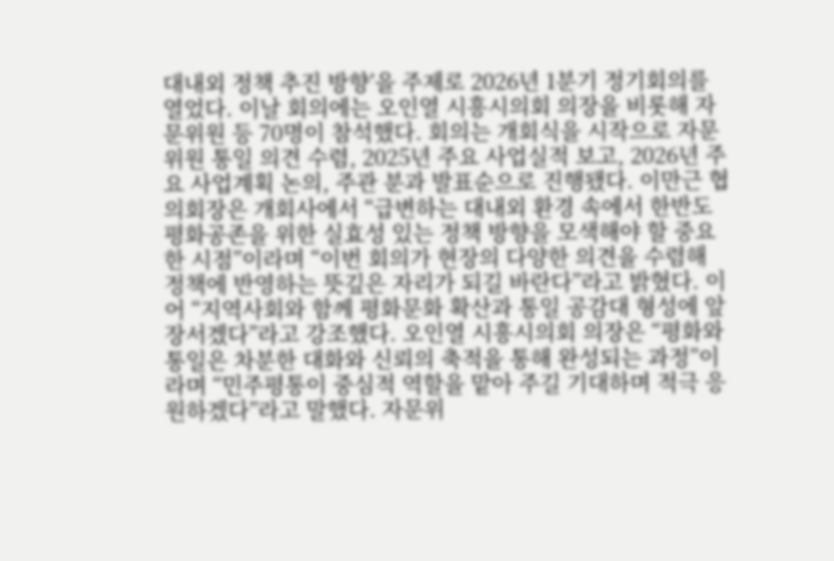대내외 정책 추진 방향’을 주제로 2026년 1분기 정기회의를 열었다. 이날 회의에는 오인열 시흥시의회 의장을 비롯해 자문위원 등 70명이 참석했다. 회의는 개회식을 시작으로 자문위원 통일 의견 수렴, 2025년 주요 사업실적 보고, 2026년 주요 사업계획 논의, 주관 분과 발표순으로 진행됐다. 이만근 협의회장은 개회사에서 “급변하는 대내외 환경 속에서 한반도 평화공존을 위한 실효성 있는 정책 방향을 모색해야 할 중요한 시점”이라며 “이번 회의가 현장의 다양한 의견을 수렴해 정책에 반영하는 뜻깊은 자리가 되길 바란다”라고 밝혔다. 이어 “지역사회와 함께 평화문화 확산과 통일 공감대 형성에 앞장서겠다”라고 강조했다. 오인열 시흥시의회 의장은 “평화와 통일은 차분한 대화와 신뢰의 축적을 통해 완성되는 과정”이라며 “민주평통이 중심적 역할을 맡아 주길 기대하며 적극 응원하겠다”라고 말했다. 자문위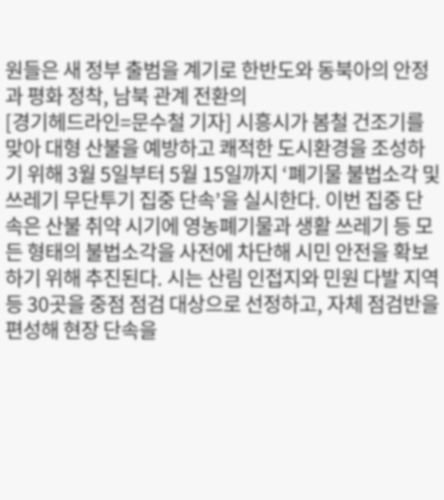원들은 새 정부 출범을 계기로 한반도와 동북아의 안정과 평화 정착, 남북 관계 전환의
[경기헤드라인=문수철 기자] 시흥시가 봄철 건조기를 맞아 대형 산불을 예방하고 쾌적한 도시환경을 조성하기 위해 3월 5일부터 5월 15일까지 ‘폐기물 불법소각 및 쓰레기 무단투기 집중 단속’을 실시한다. 이번 집중 단속은 산불 취약 시기에 영농폐기물과 생활 쓰레기 등 모든 형태의 불법소각을 사전에 차단해 시민 안전을 확보하기 위해 추진된다. 시는 산림 인접지와 민원 다발 지역 등 30곳을 중점 점검 대상으로 선정하고, 자체 점검반을 편성해 현장 단속을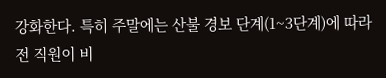강화한다. 특히 주말에는 산불 경보 단계(1~3단계)에 따라 전 직원이 비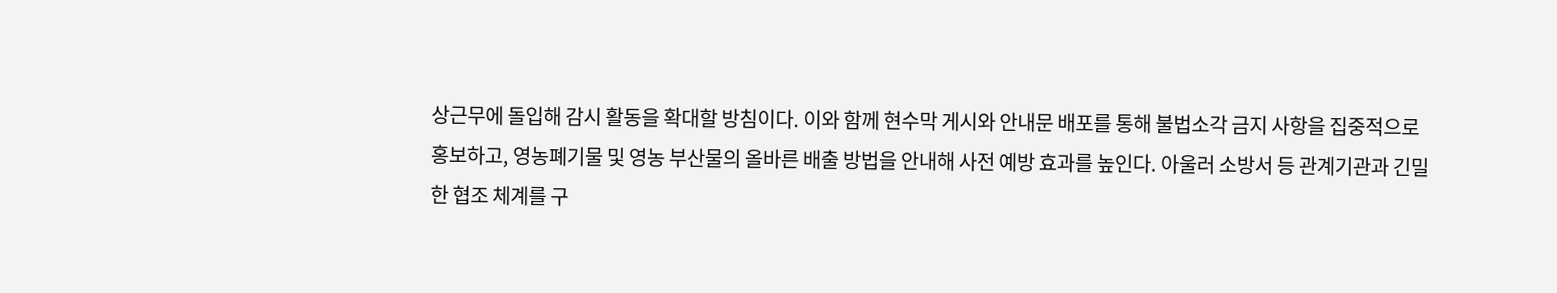상근무에 돌입해 감시 활동을 확대할 방침이다. 이와 함께 현수막 게시와 안내문 배포를 통해 불법소각 금지 사항을 집중적으로 홍보하고, 영농폐기물 및 영농 부산물의 올바른 배출 방법을 안내해 사전 예방 효과를 높인다. 아울러 소방서 등 관계기관과 긴밀한 협조 체계를 구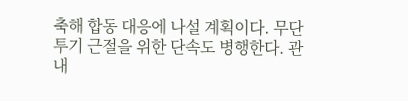축해 합동 대응에 나설 계획이다. 무단투기 근절을 위한 단속도 병행한다. 관내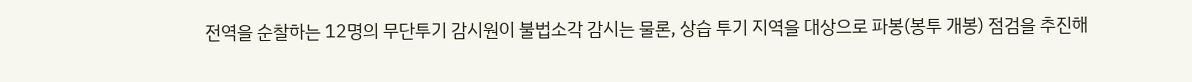전역을 순찰하는 12명의 무단투기 감시원이 불법소각 감시는 물론, 상습 투기 지역을 대상으로 파봉(봉투 개봉) 점검을 추진해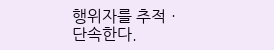행위자를 추적ㆍ단속한다.